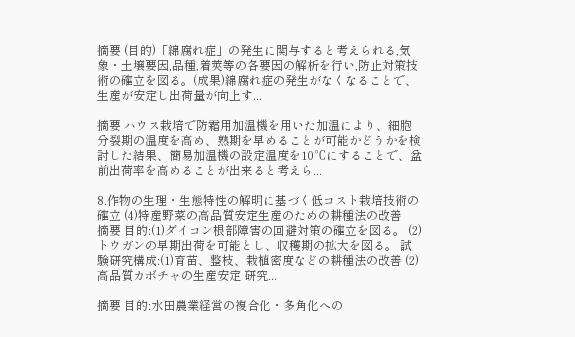摘要 (目的)「綿腐れ症」の発生に関与すると考えられる,気象・土壌要因,品種,着莢等の各要因の解析を行い,防止対策技術の確立を図る。(成果)綿腐れ症の発生がなくなることで、生産が安定し出荷量が向上す...

摘要 ハウス栽培で防霜用加温機を用いた加温により、細胞分裂期の温度を高め、熟期を早めることが可能かどうかを検討した結果、簡易加温機の設定温度を10℃にすることで、盆前出荷率を高めることが出来ると考えら...

8.作物の生理・生態特性の解明に基づく低コスト栽培技術の確立 (4)特産野菜の高品質安定生産のための耕種法の改善
摘要 目的:(1)ダイコン根部障害の回避対策の確立を図る。 (2)トウガンの早期出荷を可能とし、収穫期の拡大を図る。 試験研究構成:(1)育苗、整枝、栽植密度などの耕種法の改善 (2)高品質カボチャの生産安定 研究...

摘要 目的:水田農業経営の複合化・多角化への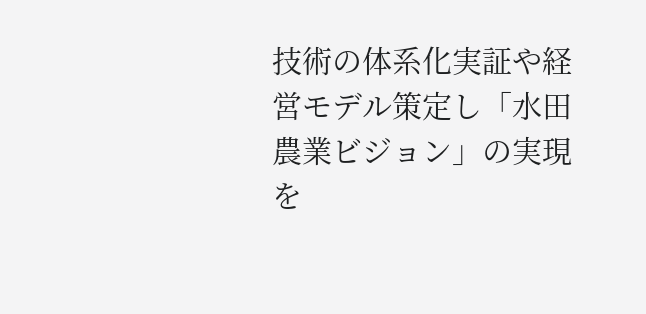技術の体系化実証や経営モデル策定し「水田農業ビジョン」の実現を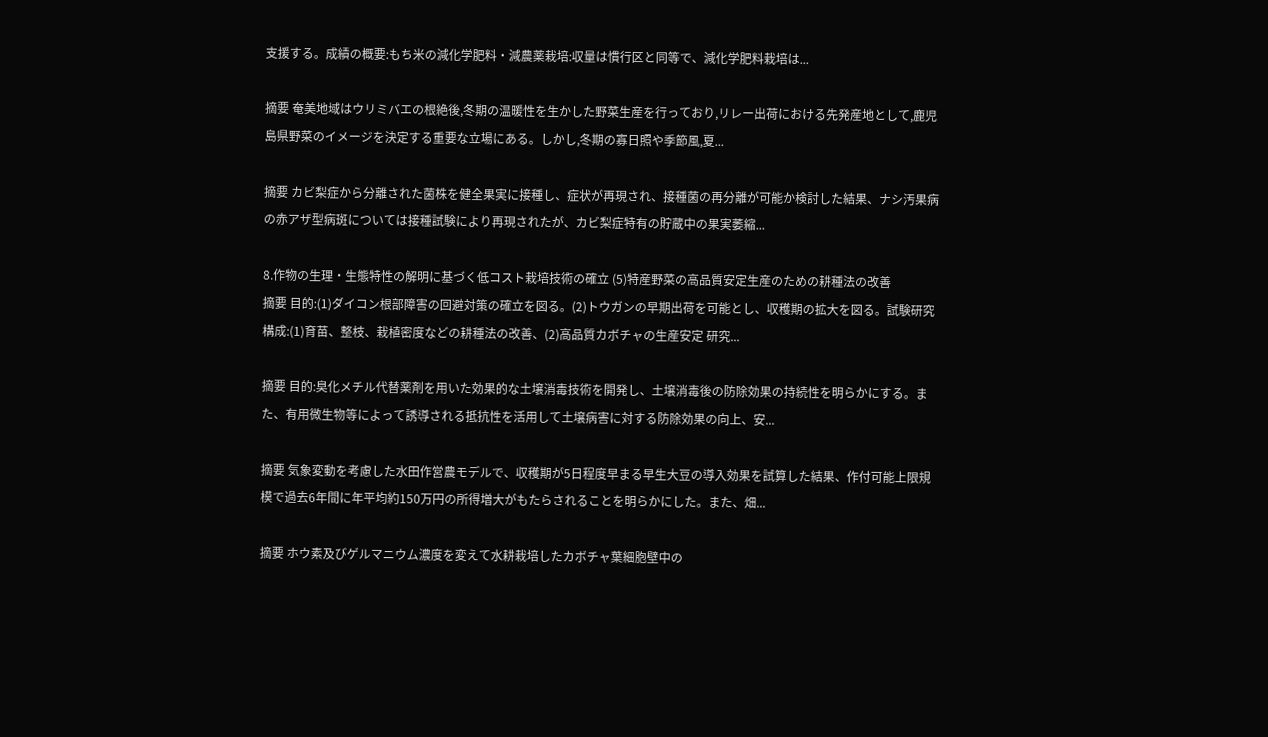支援する。成績の概要:もち米の減化学肥料・減農薬栽培:収量は慣行区と同等で、減化学肥料栽培は...

摘要 奄美地域はウリミバエの根絶後,冬期の温暖性を生かした野菜生産を行っており,リレー出荷における先発産地として,鹿児島県野菜のイメージを決定する重要な立場にある。しかし,冬期の寡日照や季節風,夏...

摘要 カビ梨症から分離された菌株を健全果実に接種し、症状が再現され、接種菌の再分離が可能か検討した結果、ナシ汚果病の赤アザ型病斑については接種試験により再現されたが、カビ梨症特有の貯蔵中の果実萎縮...

8.作物の生理・生態特性の解明に基づく低コスト栽培技術の確立 (5)特産野菜の高品質安定生産のための耕種法の改善
摘要 目的:(1)ダイコン根部障害の回避対策の確立を図る。(2)トウガンの早期出荷を可能とし、収穫期の拡大を図る。試験研究構成:(1)育苗、整枝、栽植密度などの耕種法の改善、(2)高品質カボチャの生産安定 研究...

摘要 目的:臭化メチル代替薬剤を用いた効果的な土壌消毒技術を開発し、土壌消毒後の防除効果の持続性を明らかにする。また、有用微生物等によって誘導される抵抗性を活用して土壌病害に対する防除効果の向上、安...

摘要 気象変動を考慮した水田作営農モデルで、収穫期が5日程度早まる早生大豆の導入効果を試算した結果、作付可能上限規模で過去6年間に年平均約150万円の所得増大がもたらされることを明らかにした。また、畑...

摘要 ホウ素及びゲルマニウム濃度を変えて水耕栽培したカボチャ葉細胞壁中の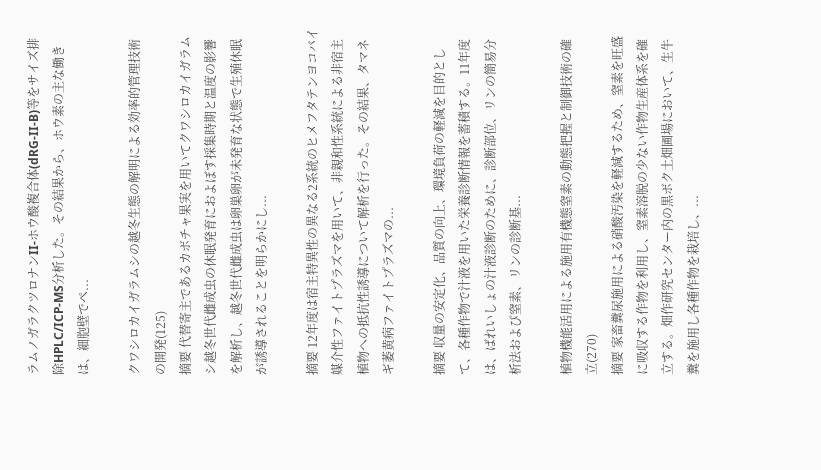ラムノガラクツロナンII-ホウ酸複合体(dRG-II-B)等をサイズ排除HPLC/ICP-MS分析した。その結果から、ホウ素の主な働きは、細胞壁でペ...

クワシロカイガラムシの越冬生態の解明による効率的管理技術の開発(125)
摘要 代替寄主であるカボチャ果実を用いてクワシロカイガラムシ越冬世代雌成虫の休眠発育におよぼす採集時期と温度の影響を解析し、越冬世代雌成虫は卵巣卵が未発育な状態で生殖休眠が誘導されることを明らかにし...

摘要 12年度は宿主特異性の異なる2系統のヒメフタテンヨコバイ媒介性ファイトプラズマを用いて、非親和性系統による非宿主植物への抵抗性誘導について解析を行った。その結果、タマネギ萎黄病ファイトプラズマの...

摘要 収量の安定化、品質の向上、環境負荷の軽減を目的として、各種作物で汁液を用いた栄養診断情報を蓄積する。11年度は、ばれいしょの汁液診断のために、診断部位、リンの簡易分析法および窒素、リンの診断基...

植物機能活用による施用有機態窒素の動態把握と制御技術の確立(270)
摘要 家畜糞尿施用による硝酸汚染を軽減するため、窒素を旺盛に吸収する作物を利用し、窒素溶脱の少ない作物生産体系を確立する。畑作研究センター内の黒ボク土畑圃場において、生牛糞を施用し各種作物を栽培し、...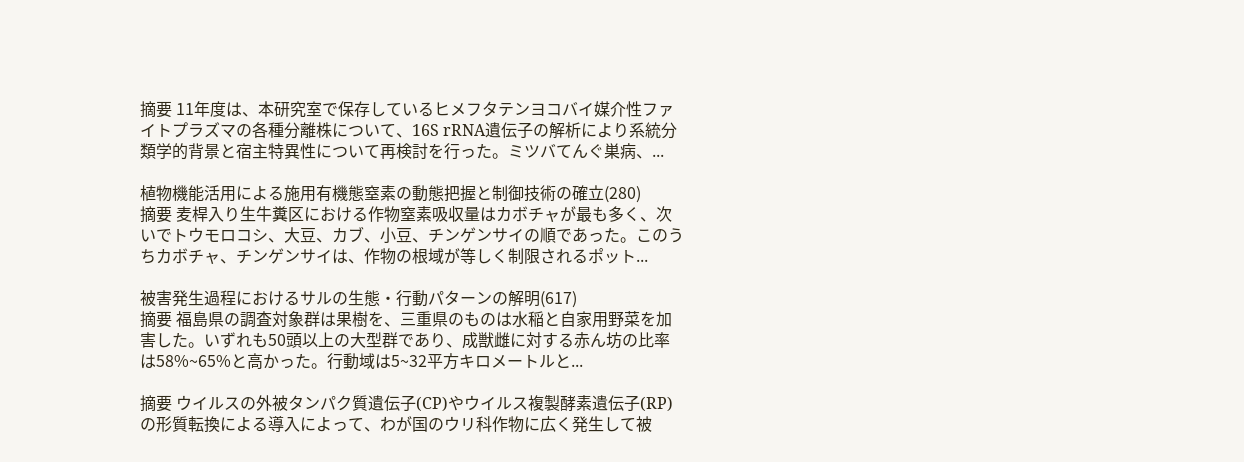摘要 11年度は、本研究室で保存しているヒメフタテンヨコバイ媒介性ファイトプラズマの各種分離株について、16S rRNA遺伝子の解析により系統分類学的背景と宿主特異性について再検討を行った。ミツバてんぐ巣病、...

植物機能活用による施用有機態窒素の動態把握と制御技術の確立(280)
摘要 麦桿入り生牛糞区における作物窒素吸収量はカボチャが最も多く、次いでトウモロコシ、大豆、カブ、小豆、チンゲンサイの順であった。このうちカボチャ、チンゲンサイは、作物の根域が等しく制限されるポット...

被害発生過程におけるサルの生態・行動パターンの解明(617)
摘要 福島県の調査対象群は果樹を、三重県のものは水稲と自家用野菜を加害した。いずれも50頭以上の大型群であり、成獣雌に対する赤ん坊の比率は58%~65%と高かった。行動域は5~32平方キロメートルと...

摘要 ウイルスの外被タンパク質遺伝子(CP)やウイルス複製酵素遺伝子(RP)の形質転換による導入によって、わが国のウリ科作物に広く発生して被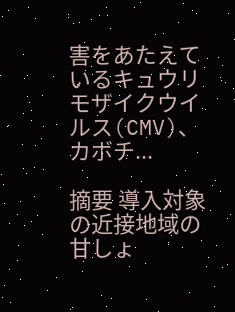害をあたえているキュウリモザイクウイルス(CMV)、カボチ...

摘要 導入対象の近接地域の甘しょ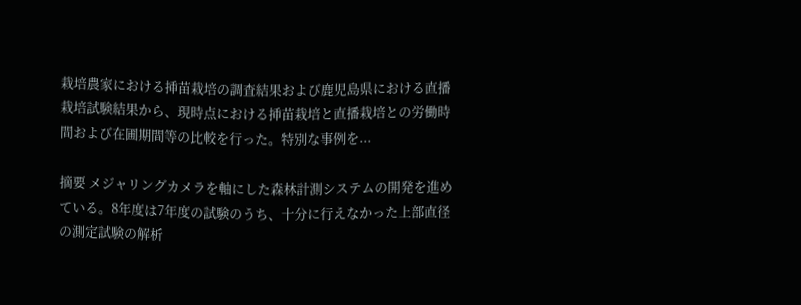栽培農家における挿苗栽培の調査結果および鹿児島県における直播栽培試験結果から、現時点における挿苗栽培と直播栽培との労働時間および在圃期間等の比較を行った。特別な事例を...

摘要 メジャリングカメラを軸にした森林計測システムの開発を進めている。8年度は7年度の試験のうち、十分に行えなかった上部直径の測定試験の解析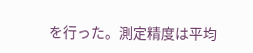を行った。測定精度は平均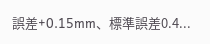誤差+0.15mm、標準誤差0.4...